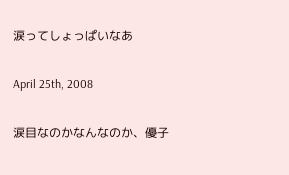涙ってしょっぱいなあ

April 25th, 2008

涙目なのかなんなのか、優子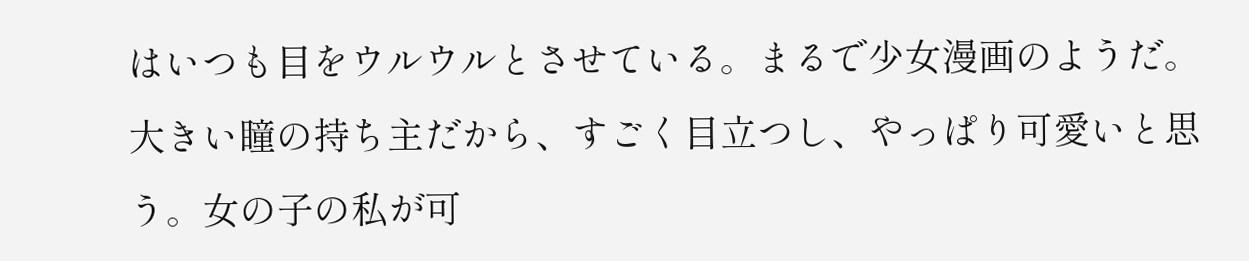はいつも目をウルウルとさせている。まるで少女漫画のようだ。大きい瞳の持ち主だから、すごく目立つし、やっぱり可愛いと思う。女の子の私が可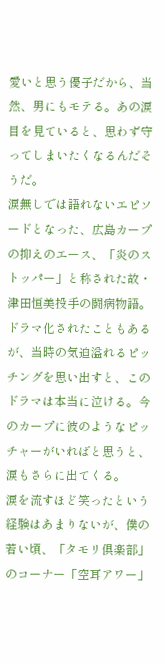愛いと思う優子だから、当然、男にもモテる。あの涙目を見ていると、思わず守ってしまいたくなるんだそうだ。
涙無しでは語れないエピソードとなった、広島カープの抑えのエース、「炎のストッパー」と称された故・津田恒美投手の闘病物語。ドラマ化されたこともあるが、当時の気迫溢れるピッチングを思い出すと、このドラマは本当に泣ける。今のカープに彼のようなピッチャーがいればと思うと、涙もさらに出てくる。
涙を流すほど笑ったという経験はあまりないが、僕の若い頃、「タモリ倶楽部」のコーナー「空耳アワー」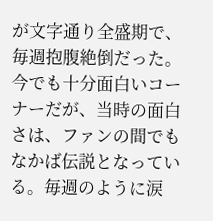が文字通り全盛期で、毎週抱腹絶倒だった。今でも十分面白いコーナーだが、当時の面白さは、ファンの間でもなかば伝説となっている。毎週のように涙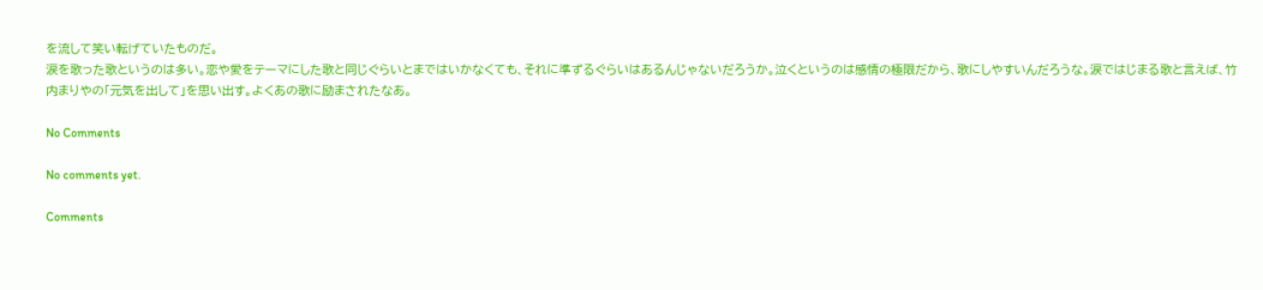を流して笑い転げていたものだ。
涙を歌った歌というのは多い。恋や愛をテーマにした歌と同じぐらいとまではいかなくても、それに準ずるぐらいはあるんじゃないだろうか。泣くというのは感情の極限だから、歌にしやすいんだろうな。涙ではじまる歌と言えば、竹内まりやの「元気を出して」を思い出す。よくあの歌に励まされたなあ。

No Comments

No comments yet.

Comments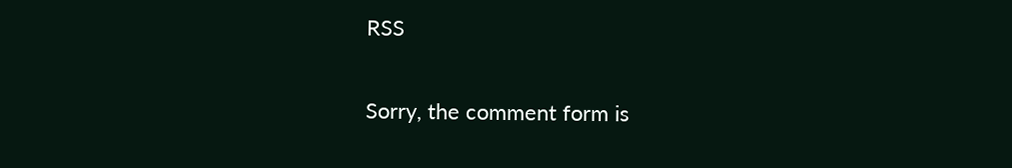RSS

Sorry, the comment form is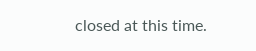closed at this time.